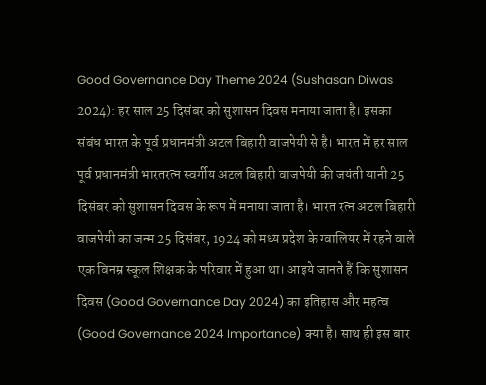Good Governance Day Theme 2024 (Sushasan Diwas 2024): हर साल 25 दिसंबर को सुशासन दिवस मनाया जाता है। इसका संबंध भारत के पूर्व प्रधानमंत्री अटल बिहारी वाजपेयी से है। भारत में हर साल पूर्व प्रधानमंत्री भारतरत्न स्वर्गीय अटल बिहारी वाजपेयी की जयंती यानी 25 दिसंबर को सुशासन दिवस के रूप में मनाया जाता है। भारत रत्न अटल बिहारी वाजपेयी का जन्म 25 दिसंबर, 1924 को मध्य प्रदेश के ग्वालियर में रहने वाले एक विनम्र स्कूल शिक्षक के परिवार में हुआ था। आइये जानते हैं कि सुशासन दिवस (Good Governance Day 2024) का इतिहास और महत्व (Good Governance 2024 Importance) क्या है। साथ ही इस बार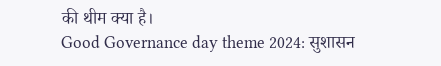की थीम क्या है।
Good Governance day theme 2024: सुशासन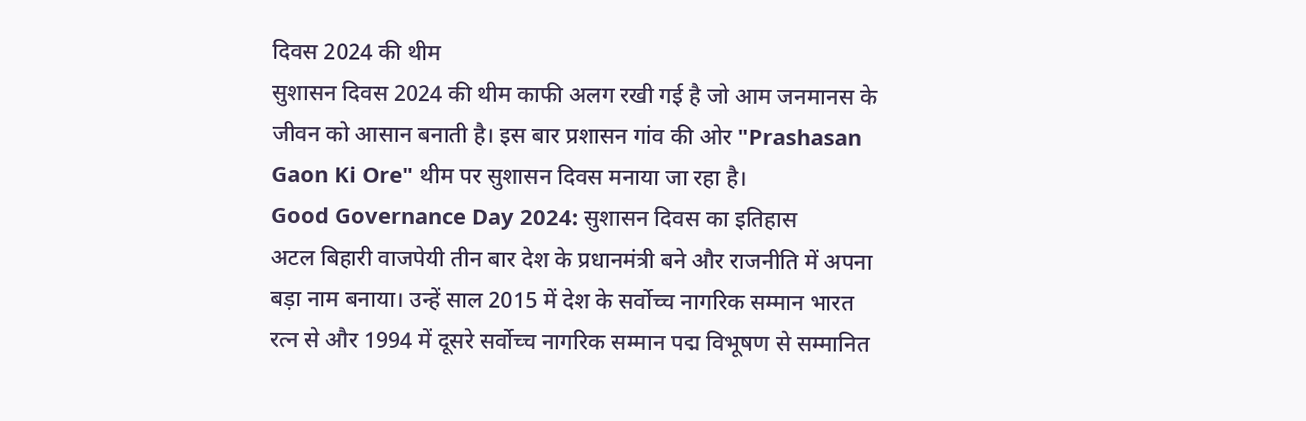दिवस 2024 की थीम
सुशासन दिवस 2024 की थीम काफी अलग रखी गई है जो आम जनमानस के जीवन को आसान बनाती है। इस बार प्रशासन गांव की ओर "Prashasan Gaon Ki Ore" थीम पर सुशासन दिवस मनाया जा रहा है।
Good Governance Day 2024: सुशासन दिवस का इतिहास
अटल बिहारी वाजपेयी तीन बार देश के प्रधानमंत्री बने और राजनीति में अपना बड़ा नाम बनाया। उन्हें साल 2015 में देश के सर्वोच्च नागरिक सम्मान भारत रत्न से और 1994 में दूसरे सर्वोच्च नागरिक सम्मान पद्म विभूषण से सम्मानित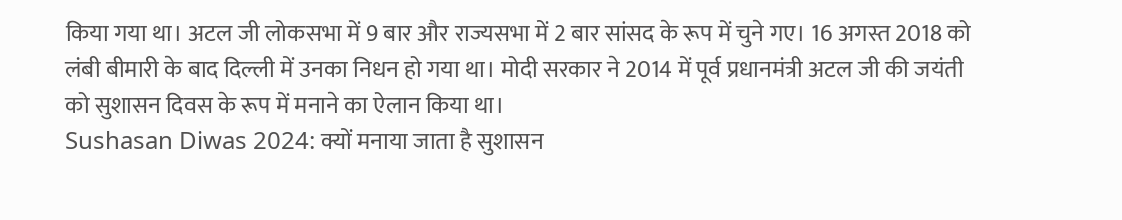किया गया था। अटल जी लोकसभा में 9 बार और राज्यसभा में 2 बार सांसद के रूप में चुने गए। 16 अगस्त 2018 को लंबी बीमारी के बाद दिल्ली में उनका निधन हो गया था। मोदी सरकार ने 2014 में पूर्व प्रधानमंत्री अटल जी की जयंती को सुशासन दिवस के रूप में मनाने का ऐलान किया था।
Sushasan Diwas 2024: क्यों मनाया जाता है सुशासन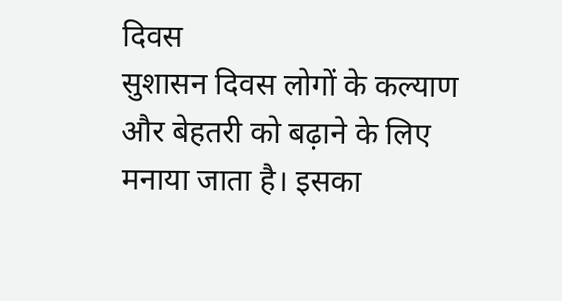दिवस
सुशासन दिवस लोगों के कल्याण और बेहतरी को बढ़ाने के लिए मनाया जाता है। इसका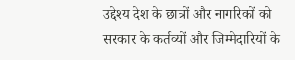उद्देश्य देश के छात्रों और नागरिकों को सरकार के कर्तव्यों और जिम्मेदारियों के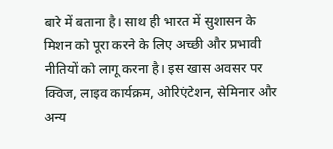बारे में बताना है। साथ ही भारत में सुशासन के मिशन को पूरा करने के लिए अच्छी और प्रभावी नीतियों को लागू करना है। इस खास अवसर पर क्विज, लाइव कार्यक्रम, ओरिएंटेशन, सेमिनार और अन्य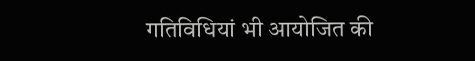गतिविधियां भी आयोजित की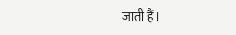जाती हैं।